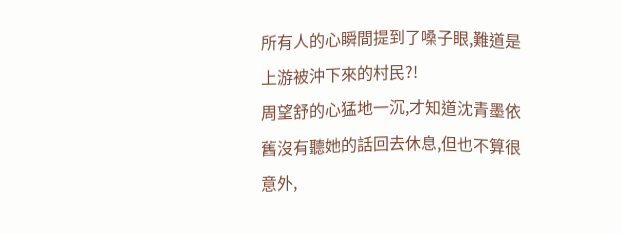所有人的心瞬間提到了嗓子眼,難道是上游被沖下來的村民?!
周望舒的心猛地一沉,才知道沈青墨依舊沒有聽她的話回去休息,但也不算很意外,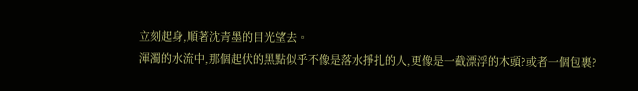立刻起身,順著沈青墨的目光望去。
渾濁的水流中,那個起伏的黑點似乎不像是落水掙扎的人,更像是一截漂浮的木頭?或者一個包裹?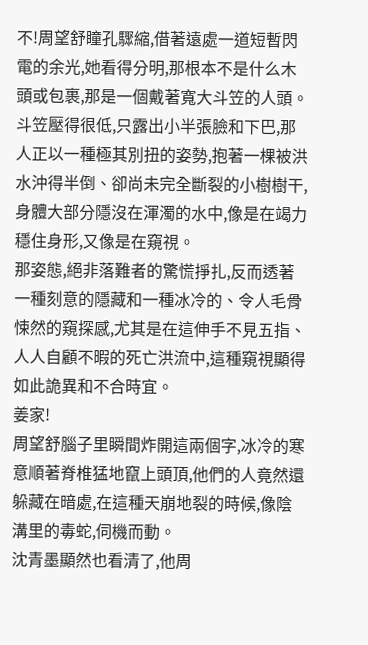不!周望舒瞳孔驟縮,借著遠處一道短暫閃電的余光,她看得分明,那根本不是什么木頭或包裹,那是一個戴著寬大斗笠的人頭。
斗笠壓得很低,只露出小半張臉和下巴,那人正以一種極其別扭的姿勢,抱著一棵被洪水沖得半倒、卻尚未完全斷裂的小樹樹干,身體大部分隱沒在渾濁的水中,像是在竭力穩住身形,又像是在窺視。
那姿態,絕非落難者的驚慌掙扎,反而透著一種刻意的隱藏和一種冰冷的、令人毛骨悚然的窺探感,尤其是在這伸手不見五指、人人自顧不暇的死亡洪流中,這種窺視顯得如此詭異和不合時宜。
姜家!
周望舒腦子里瞬間炸開這兩個字,冰冷的寒意順著脊椎猛地竄上頭頂,他們的人竟然還躲藏在暗處,在這種天崩地裂的時候,像陰溝里的毒蛇,伺機而動。
沈青墨顯然也看清了,他周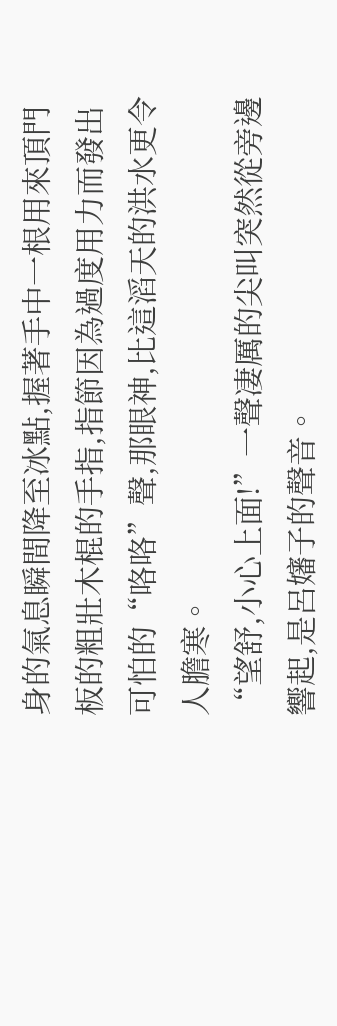身的氣息瞬間降至冰點,握著手中一根用來頂門板的粗壯木棍的手指,指節因為過度用力而發出可怕的“咯咯”聲,那眼神,比這滔天的洪水更令人膽寒。
“望舒,小心上面!”一聲凄厲的尖叫突然從旁邊響起,是呂嬸子的聲音。